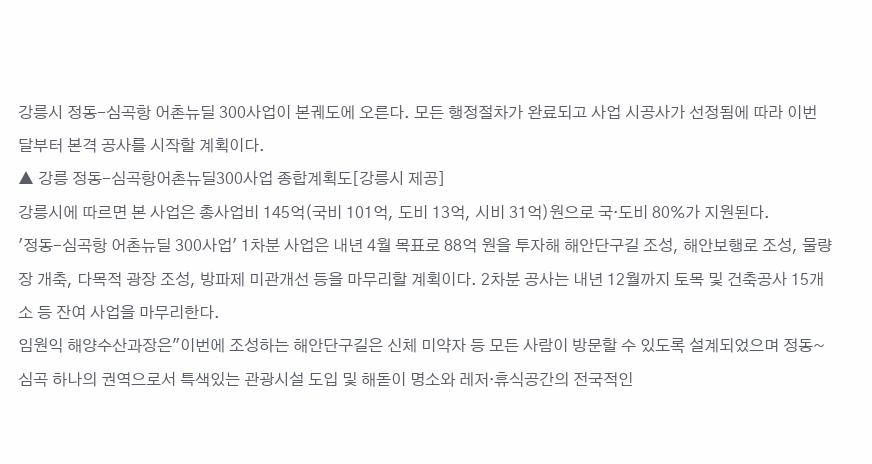강릉시 정동-심곡항 어촌뉴딜 300사업이 본궤도에 오른다. 모든 행정절차가 완료되고 사업 시공사가 선정됨에 따라 이번 달부터 본격 공사를 시작할 계획이다.
▲ 강릉 정동-심곡항어촌뉴딜300사업 종합계획도[강릉시 제공]
강릉시에 따르면 본 사업은 총사업비 145억(국비 101억, 도비 13억, 시비 31억)원으로 국·도비 80%가 지원된다.
'정동-심곡항 어촌뉴딜 300사업' 1차분 사업은 내년 4월 목표로 88억 원을 투자해 해안단구길 조성, 해안보행로 조성, 물량장 개축, 다목적 광장 조성, 방파제 미관개선 등을 마무리할 계획이다. 2차분 공사는 내년 12월까지 토목 및 건축공사 15개소 등 잔여 사업을 마무리한다.
임원익 해양수산과장은"이번에 조성하는 해안단구길은 신체 미약자 등 모든 사람이 방문할 수 있도록 설계되었으며 정동~심곡 하나의 권역으로서 특색있는 관광시설 도입 및 해돋이 명소와 레저·휴식공간의 전국적인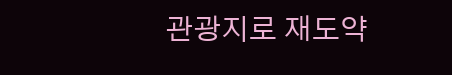관광지로 재도약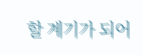할 계기가 되어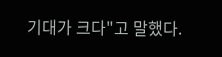기대가 크다"고 말했다.